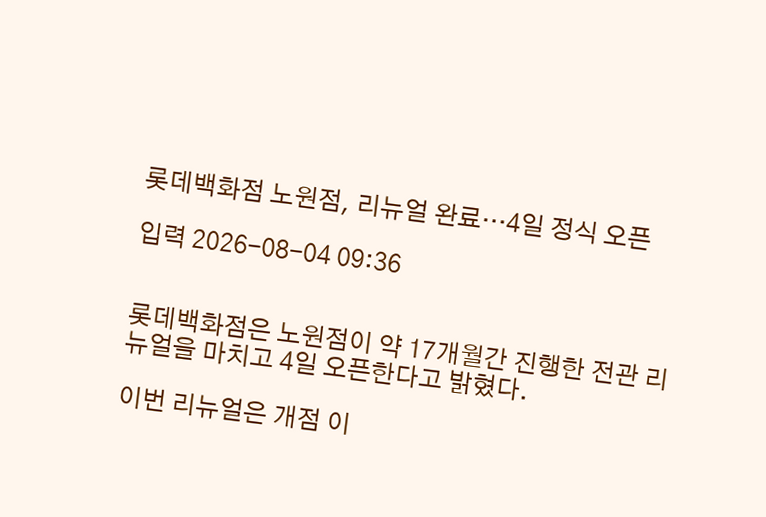롯데백화점 노원점, 리뉴얼 완료…4일 정식 오픈

입력 2026-08-04 09:36


롯데백화점은 노원점이 약 17개월간 진행한 전관 리뉴얼을 마치고 4일 오픈한다고 밝혔다.

이번 리뉴얼은 개점 이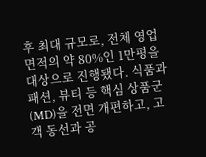후 최대 규모로, 전체 영업 면적의 약 80%인 1만평을 대상으로 진행됐다. 식품과 패션, 뷰티 등 핵심 상품군(MD)을 전면 개편하고, 고객 동선과 공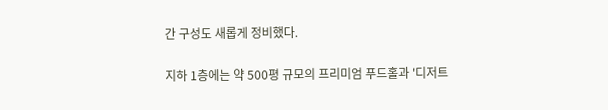간 구성도 새롭게 정비했다.

지하 1층에는 약 500평 규모의 프리미엄 푸드홀과 '디저트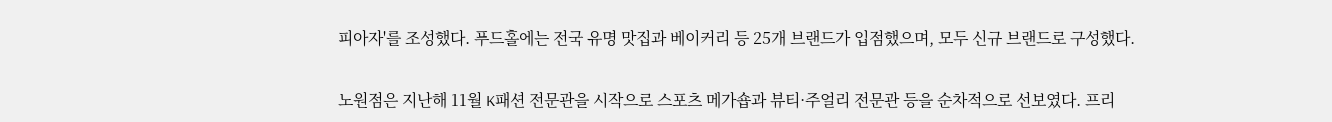피아자'를 조성했다. 푸드홀에는 전국 유명 맛집과 베이커리 등 25개 브랜드가 입점했으며, 모두 신규 브랜드로 구성했다.

노원점은 지난해 11월 K패션 전문관을 시작으로 스포츠 메가숍과 뷰티·주얼리 전문관 등을 순차적으로 선보였다. 프리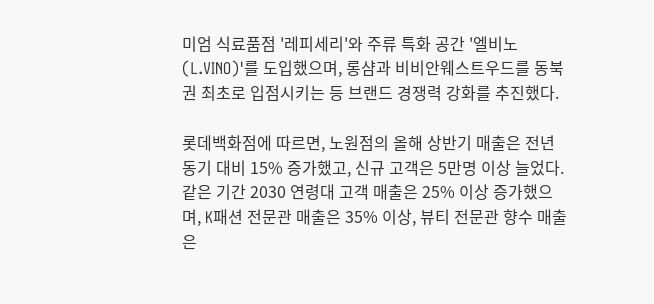미엄 식료품점 '레피세리'와 주류 특화 공간 '엘비노(L.VINO)'를 도입했으며, 롱샴과 비비안웨스트우드를 동북권 최초로 입점시키는 등 브랜드 경쟁력 강화를 추진했다.

롯데백화점에 따르면, 노원점의 올해 상반기 매출은 전년 동기 대비 15% 증가했고, 신규 고객은 5만명 이상 늘었다. 같은 기간 2030 연령대 고객 매출은 25% 이상 증가했으며, K패션 전문관 매출은 35% 이상, 뷰티 전문관 향수 매출은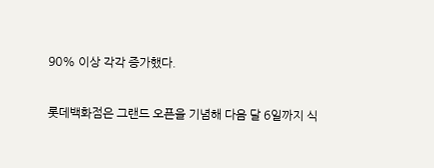90% 이상 각각 증가했다.

롯데백화점은 그랜드 오픈을 기념해 다음 달 6일까지 식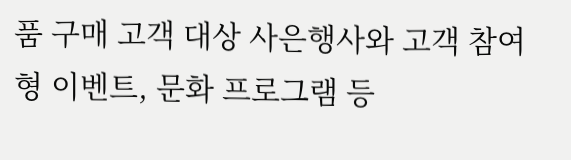품 구매 고객 대상 사은행사와 고객 참여형 이벤트, 문화 프로그램 등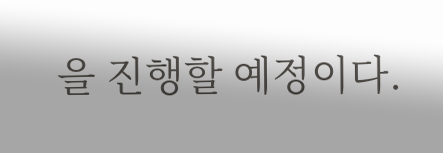을 진행할 예정이다.